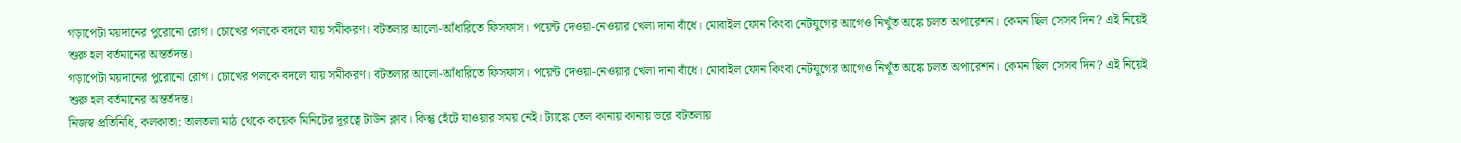গড়াপেটা ময়দানের পুরোনো রোগ। চোখের পলকে বদলে যায় সমীকরণ। বটতলার আলো-আঁধারিতে ফিসফাস। পয়েন্ট দেওয়া-নেওয়ার খেলা দানা বাঁধে। মোবাইল ফোন কিংবা নেটযুগের আগেও নিখুঁত অঙ্কে চলত অপারেশন। কেমন ছিল সেসব দিন? এই নিয়েই শুরু হল বর্তমানের অন্তর্তদন্ত।
গড়াপেটা ময়দানের পুরোনো রোগ। চোখের পলকে বদলে যায় সমীকরণ। বটতলার আলো-আঁধারিতে ফিসফাস। পয়েন্ট দেওয়া-নেওয়ার খেলা দানা বাঁধে। মোবাইল ফোন কিংবা নেটযুগের আগেও নিখুঁত অঙ্কে চলত অপারেশন। কেমন ছিল সেসব দিন? এই নিয়েই শুরু হল বর্তমানের অন্তর্তদন্ত।
নিজস্ব প্রতিনিধি, কলকাতা: তালতলা মাঠ থেকে কয়েক মিনিটের দূরত্বে টাউন ক্লাব। কিন্তু হেঁটে যাওয়ার সময় নেই। ট্যাঙ্কে তেল কানায় কানায় ভরে বটতলায়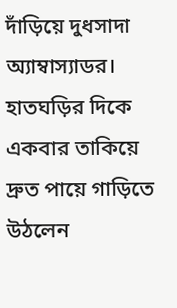দাঁড়িয়ে দুধসাদা অ্যাম্বাস্যাডর। হাতঘড়ির দিকে একবার তাকিয়ে দ্রুত পায়ে গাড়িতে উঠলেন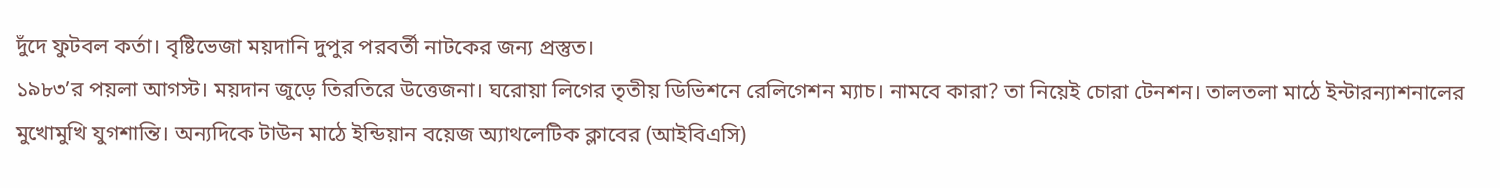দুঁদে ফুটবল কর্তা। বৃষ্টিভেজা ময়দানি দুপুর পরবর্তী নাটকের জন্য প্রস্তুত।
১৯৮৩’র পয়লা আগস্ট। ময়দান জুড়ে তিরতিরে উত্তেজনা। ঘরোয়া লিগের তৃতীয় ডিভিশনে রেলিগেশন ম্যাচ। নামবে কারা? তা নিয়েই চোরা টেনশন। তালতলা মাঠে ইন্টারন্যাশনালের মুখোমুখি যুগশান্তি। অন্যদিকে টাউন মাঠে ইন্ডিয়ান বয়েজ অ্যাথলেটিক ক্লাবের (আইবিএসি)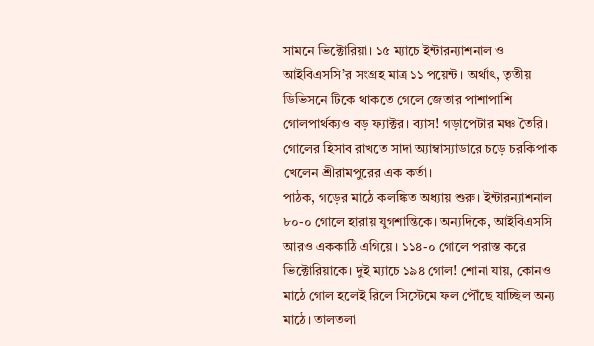সামনে ভিক্টোরিয়া। ১৫ ম্যাচে ইন্টারন্যাশনাল ও আইবিএসসি’র সংগ্রহ মাত্র ১১ পয়েন্ট। অর্থাৎ, তৃতীয় ডিভিসনে টিকে থাকতে গেলে জেতার পাশাপাশি গোলপার্থক্যও বড় ফ্যাক্টর। ব্যাস! গড়াপেটার মঞ্চ তৈরি। গোলের হিসাব রাখতে সাদা অ্যাম্বাস্যাডারে চড়ে চরকিপাক খেলেন শ্রীরামপুরের এক কর্তা।
পাঠক, গড়ের মাঠে কলঙ্কিত অধ্যায় শুরু। ইন্টারন্যাশনাল ৮০-০ গোলে হারায় যুগশান্তিকে। অন্যদিকে, আইবিএসসি আরও এককাঠি এগিয়ে। ১১৪-০ গোলে পরাস্ত করে ভিক্টোরিয়াকে। দুই ম্যাচে ১৯৪ গোল! শোনা যায়, কোনও মাঠে গোল হলেই রিলে সিস্টেমে ফল পৌঁছে যাচ্ছিল অন্য মাঠে। তালতলা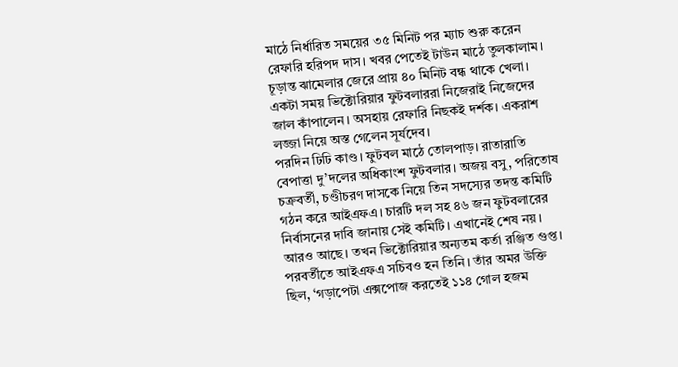মাঠে নির্ধারিত সময়ের ৩৫ মিনিট পর ম্যাচ শুরু করেন রেফারি হরিপদ দাস। খবর পেতেই টাউন মাঠে তুলকালাম। চূড়ান্ত ঝামেলার জেরে প্রায় ৪০ মিনিট বন্ধ থাকে খেলা। একটা সময় ভিক্টোরিয়ার ফুটবলাররা নিজেরাই নিজেদের জাল কাঁপালেন। অসহায় রেফারি নিছকই দর্শক। একরাশ লজ্জা নিয়ে অস্ত গেলেন সূর্যদেব।
পরদিন ঢিঢি কাণ্ড। ফুটবল মাঠে তোলপাড়। রাতারাতি বেপাত্তা দু’দলের অধিকাংশ ফুটবলার। অজয় বসু, পরিতোষ চক্রবর্তী, চণ্ডীচরণ দাসকে নিয়ে তিন সদস্যের তদন্ত কমিটি গঠন করে আইএফএ। চারটি দল সহ ৪৬ জন ফুটবলারের নির্বাসনের দাবি জানায় সেই কমিটি। এখানেই শেষ নয়। আরও আছে। তখন ভিক্টোরিয়ার অন্যতম কর্তা রঞ্জিত গুপ্ত। পরবর্তীতে আইএফএ সচিবও হন তিনি। তাঁর অমর উক্তি ছিল, ‘গড়াপেটা এক্সপোজ করতেই ১১৪ গোল হজম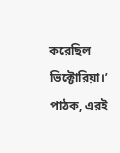করেছিল ভিক্টোরিয়া।’ পাঠক, এরই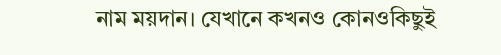নাম ময়দান। যেখানে কখনও কোনওকিছুই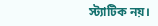স্ট্যাটিক নয়।